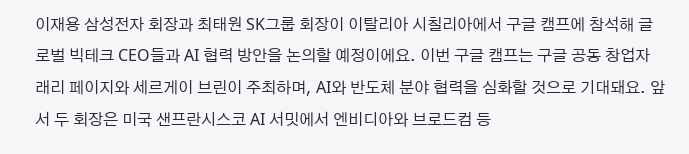이재용 삼성전자 회장과 최태원 SK그룹 회장이 이탈리아 시칠리아에서 구글 캠프에 참석해 글로벌 빅테크 CEO들과 AI 협력 방안을 논의할 예정이에요. 이번 구글 캠프는 구글 공동 창업자 래리 페이지와 세르게이 브린이 주최하며, AI와 반도체 분야 협력을 심화할 것으로 기대돼요. 앞서 두 회장은 미국 샌프란시스코 AI 서밋에서 엔비디아와 브로드컴 등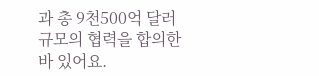과 총 9천500억 달러 규모의 협력을 합의한 바 있어요.